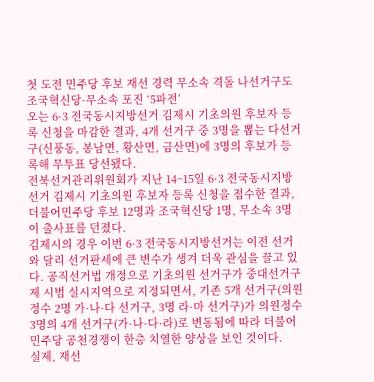첫 도전 민주당 후보 재선 경력 무소속 격돌 나선거구도 조국혁신당·무소속 포진 ‘5파전’
오는 6·3 전국동시지방선거 김제시 기초의원 후보자 등록 신청을 마감한 결과, 4개 선거구 중 3명을 뽑는 다선거구(신풍동, 봉남면, 황산면, 금산면)에 3명의 후보가 등록해 무투표 당선됐다.
전북선거관리위원회가 지난 14~15일 6·3 전국동시지방선거 김제시 기초의원 후보자 등록 신청을 접수한 결과, 더불어민주당 후보 12명과 조국혁신당 1명, 무소속 3명이 출사표를 던졌다.
김제시의 경우 이번 6·3 전국동시지방선거는 이전 선거와 달리 선거판세에 큰 변수가 생겨 더욱 관심을 끌고 있다. 공직선거법 개정으로 기초의원 선거구가 중대선거구제 시범 실시지역으로 지정되면서, 기존 5개 선거구(의원정수 2명 가·나·다 선거구, 3명 라·마 선거구)가 의원정수 3명의 4개 선거구(가·나·다·라)로 변동됨에 따라 더불어민주당 공천경쟁이 한층 치열한 양상을 보인 것이다.
실제, 재선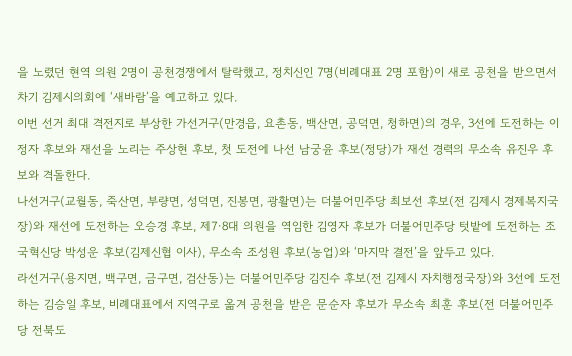을 노렸던 현역 의원 2명이 공천경쟁에서 탈락했고, 정치신인 7명(비례대표 2명 포함)이 새로 공천을 받으면서 차기 김제시의회에 ‘새바람’을 예고하고 있다.
이번 선거 최대 격전지로 부상한 가선거구(만경읍, 요촌동, 백산면, 공덕면, 청하면)의 경우, 3선에 도전하는 이정자 후보와 재선을 노리는 주상현 후보, 첫 도전에 나선 남궁윤 후보(정당)가 재선 경력의 무소속 유진우 후보와 격돌한다.
나선거구(교월동, 죽산면, 부량면, 성덕면, 진봉면, 광활면)는 더불어민주당 최보선 후보(전 김제시 경제복지국장)와 재선에 도전하는 오승경 후보, 제7·8대 의원을 역임한 김영자 후보가 더불어민주당 텃밭에 도전하는 조국혁신당 박성운 후보(김제신협 이사), 무소속 조성원 후보(농업)와 ‘마지막 결전’을 앞두고 있다.
라선거구(용지면, 백구면, 금구면, 검산동)는 더불어민주당 김진수 후보(전 김제시 자치행정국장)와 3선에 도전하는 김승일 후보, 비례대표에서 지역구로 옮겨 공천을 받은 문순자 후보가 무소속 최훈 후보(전 더불어민주당 전북도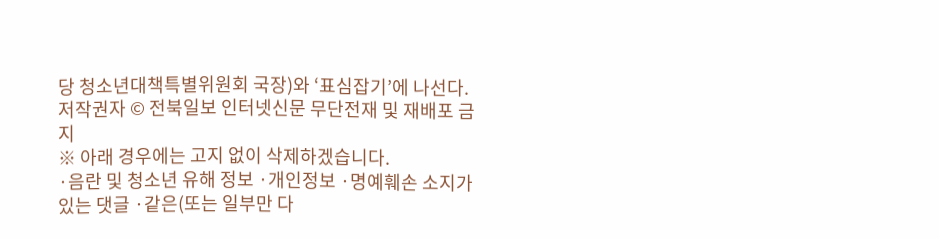당 청소년대책특별위원회 국장)와 ‘표심잡기’에 나선다.
저작권자 © 전북일보 인터넷신문 무단전재 및 재배포 금지
※ 아래 경우에는 고지 없이 삭제하겠습니다.
·음란 및 청소년 유해 정보 ·개인정보 ·명예훼손 소지가 있는 댓글 ·같은(또는 일부만 다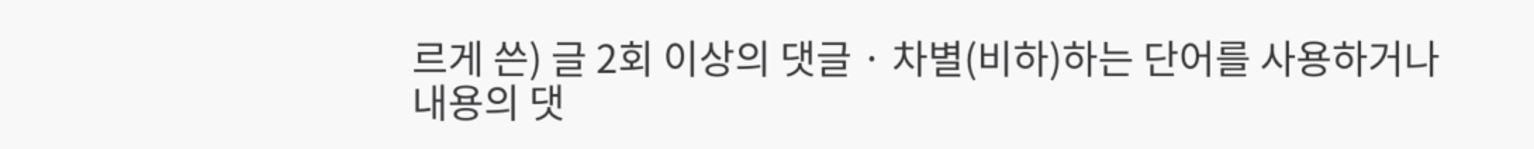르게 쓴) 글 2회 이상의 댓글 · 차별(비하)하는 단어를 사용하거나 내용의 댓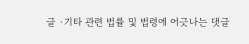글 ·기타 관련 법률 및 법령에 어긋나는 댓글